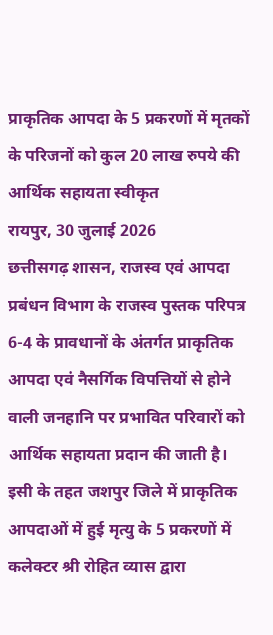प्राकृतिक आपदा के 5 प्रकरणों में मृतकों के परिजनों को कुल 20 लाख रुपये की आर्थिक सहायता स्वीकृत
रायपुर, 30 जुलाई 2026
छत्तीसगढ़ शासन, राजस्व एवं आपदा प्रबंधन विभाग के राजस्व पुस्तक परिपत्र 6-4 के प्रावधानों के अंतर्गत प्राकृतिक आपदा एवं नैसर्गिक विपत्तियों से होने वाली जनहानि पर प्रभावित परिवारों को आर्थिक सहायता प्रदान की जाती है। इसी के तहत जशपुर जिले में प्राकृतिक आपदाओं में हुई मृत्यु के 5 प्रकरणों में कलेक्टर श्री रोहित व्यास द्वारा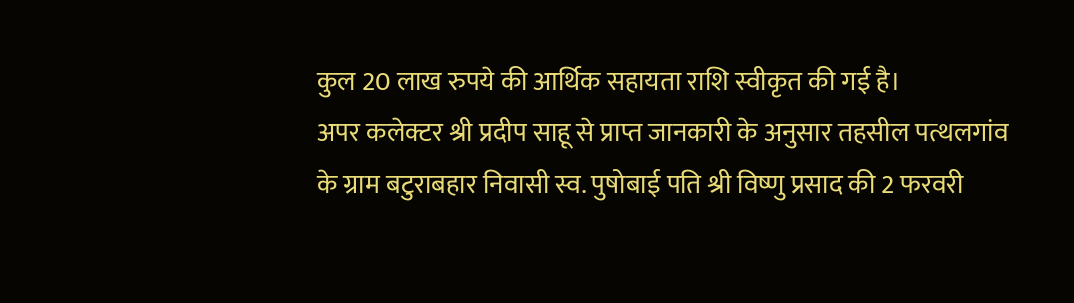कुल 20 लाख रुपये की आर्थिक सहायता राशि स्वीकृत की गई है।
अपर कलेक्टर श्री प्रदीप साहू से प्राप्त जानकारी के अनुसार तहसील पत्थलगांव के ग्राम बटुराबहार निवासी स्व. पुषोबाई पति श्री विष्णु प्रसाद की 2 फरवरी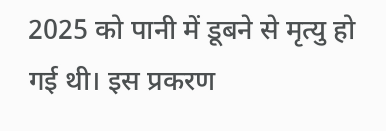2025 को पानी में डूबने से मृत्यु हो गई थी। इस प्रकरण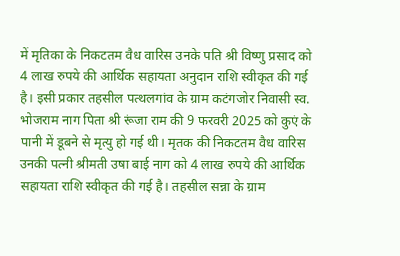में मृतिका के निकटतम वैध वारिस उनके पति श्री विष्णु प्रसाद को 4 लाख रुपये की आर्थिक सहायता अनुदान राशि स्वीकृत की गई है। इसी प्रकार तहसील पत्थलगांव के ग्राम कटंगजोर निवासी स्व. भोजराम नाग पिता श्री रूंजा राम की 9 फरवरी 2025 को कुएं के पानी में डूबने से मृत्यु हो गई थी। मृतक की निकटतम वैध वारिस उनकी पत्नी श्रीमती उषा बाई नाग को 4 लाख रुपये की आर्थिक सहायता राशि स्वीकृत की गई है। तहसील सन्ना के ग्राम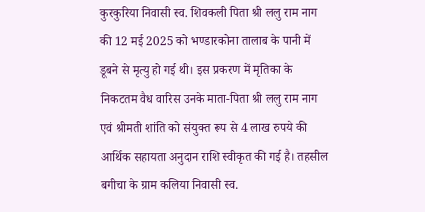कुरकुरिया निवासी स्व. शिवकली पिता श्री ललु राम नाग की 12 मई 2025 को भण्डारकोना तालाब के पानी में डूबने से मृत्यु हो गई थी। इस प्रकरण में मृतिका के निकटतम वैध वारिस उनके माता-पिता श्री ललु राम नाग एवं श्रीमती शांति को संयुक्त रूप से 4 लाख रुपये की आर्थिक सहायता अनुदान राशि स्वीकृत की गई है। तहसील बगीचा के ग्राम कलिया निवासी स्व.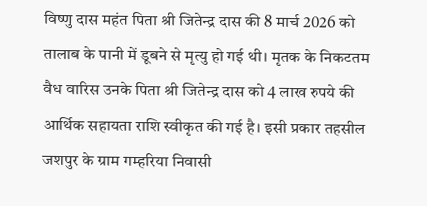विष्णु दास महंत पिता श्री जितेन्द्र दास की 8 मार्च 2026 को तालाब के पानी में डूबने से मृत्यु हो गई थी। मृतक के निकटतम वैध वारिस उनके पिता श्री जितेन्द्र दास को 4 लाख रुपये की आर्थिक सहायता राशि स्वीकृत की गई है। इसी प्रकार तहसील जशपुर के ग्राम गम्हरिया निवासी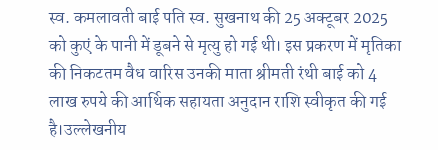स्व. कमलावती बाई पति स्व. सुखनाथ की 25 अक्टूबर 2025 को कुएं के पानी में डूबने से मृत्यु हो गई थी। इस प्रकरण में मृतिका की निकटतम वैध वारिस उनकी माता श्रीमती रंथी बाई को 4 लाख रुपये की आर्थिक सहायता अनुदान राशि स्वीकृत की गई है।उल्लेखनीय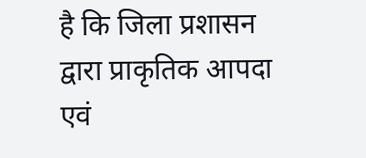है कि जिला प्रशासन द्वारा प्राकृतिक आपदा एवं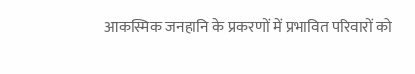आकस्मिक जनहानि के प्रकरणों में प्रभावित परिवारों को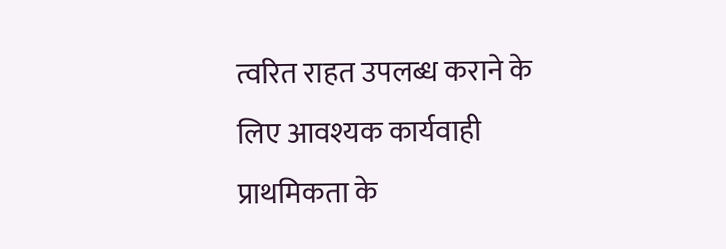त्वरित राहत उपलब्ध कराने के लिए आवश्यक कार्यवाही प्राथमिकता के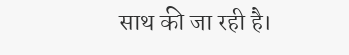साथ की जा रही है।